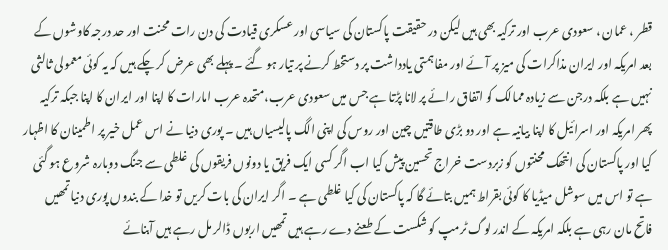قطر ، عمان ، سعودی عرب اور ترکیہ بھی ہیں لیکن در حقیقت پاکستان کی سیاسی اور عسکری قیادت کی دن رات محنت اور حد درجہ کاوشوں کے بعد امریکہ اور ایران مذاکرات کی میز پر آئے اور مفاہمتی یادداشت پر دستخط کرنے پر تیار ہو گئے ۔ پہلے بھی عرض کر چکے ہیں کہ یہ کوئی معمولی ثالثی نہیں ہے بلکہ درجن سے زیادہ ممالک کو اتفاق رائے پر لانا پڑتا ہے جس میں سعودی عرب،متحدہ عرب امارات کا اپنا اور ایران کا اپنا جبکہ ترکیہ پھر امریکہ اور اسرائیل کا اپنا بیانیہ ہے اور دو بڑی طاقتیں چین اور روس کی اپنی الگ پالیسیاں ہیں ۔ پوری دنیا نے اس عمل خیر پر اطمینان کا اظہار کیا اور پاکستان کی انتھک محنتوں کو زبردست خراج تحسین پیش کیا اب اگر کسی ایک فریق یا دونوں فریقوں کی غلطی سے جنگ دوبارہ شروع ہو گئی ہے تو اس میں سوشل میڈیا کا کوئی بقراط ہمیں بتائے گا کہ پاکستان کی کیا غلطی ہے ۔ اگر ایران کی بات کریں تو خدا کے بندوں پوری دنیا تمھیں فاتح مان رہی ہے بلکہ امریکہ کے اندر لوگ ٹرمپ کو شکست کے طعنے دے رہے ہیں تمھیں اربوں ڈالر مل رہے ہیں آبنائے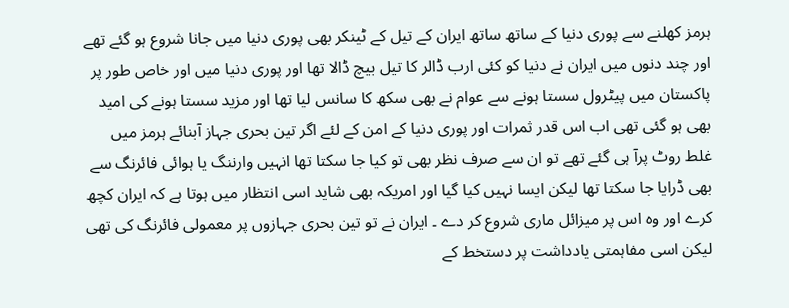ہرمز کھلنے سے پوری دنیا کے ساتھ ساتھ ایران کے تیل کے ٹینکر بھی پوری دنیا میں جانا شروع ہو گئے تھے اور چند دنوں میں ایران نے دنیا کو کئی ارب ڈالر کا تیل بیچ ڈالا تھا اور پوری دنیا میں اور خاص طور پر پاکستان میں پیٹرول سستا ہونے سے عوام نے بھی سکھ کا سانس لیا تھا اور مزید سستا ہونے کی امید بھی ہو گئی تھی اب اس قدر ثمرات اور پوری دنیا کے امن کے لئے اگر تین بحری جہاز آبنائے ہرمز میں غلط روٹ پرآ ہی گئے تھے تو ان سے صرف نظر بھی تو کیا جا سکتا تھا انہیں وارننگ یا ہوائی فائرنگ سے بھی ڈرایا جا سکتا تھا لیکن ایسا نہیں کیا گیا اور امریکہ بھی شاید اسی انتظار میں ہوتا ہے کہ ایران کچھ کرے اور وہ اس پر میزائل ماری شروع کر دے ۔ ایران نے تو تین بحری جہازوں پر معمولی فائرنگ کی تھی لیکن اسی مفاہمتی یادداشت پر دستخط کے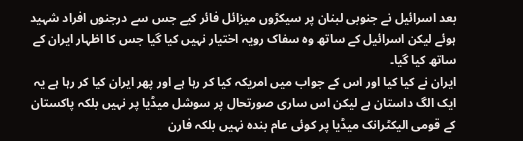بعد اسرائیل نے جنوبی لبنان پر سیکڑوں میزائل فائر کیے جس سے درجنوں افراد شہید ہوئے لیکن اسرائیل کے ساتھ وہ سفاک رویہ اختیار نہیں کیا گیا جس کا اظہار ایران کے ساتھ کیا گیا۔
ایران نے کیا کیا اور اس کے جواب میں امریکہ کیا کر رہا ہے اور پھر ایران کیا کر رہا ہے یہ ایک الگ داستان ہے لیکن اس ساری صورتحال پر سوشل میڈیا پر نہیں بلکہ پاکستان کے قومی الیکٹرانک میڈیا پر کوئی عام بندہ نہیں بلکہ فارن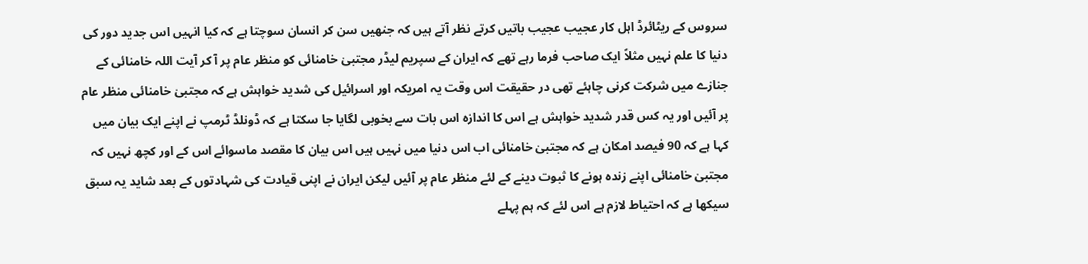سروس کے ریٹائرڈ اہل کار عجیب عجیب باتیں کرتے نظر آتے ہیں کہ جنھیں سن کر انسان سوچتا ہے کہ کیا انہیں اس جدید دور کی دنیا کا علم نہیں مثلاً ایک صاحب فرما رہے تھے کہ ایران کے سپریم لیڈر مجتبیٰ خامنائی کو منظر عام پر آ کر آیت اللہ خامنائی کے جنازے میں شرکت کرنی چاہئے تھی در حقیقت اس وقت یہ امریکہ اور اسرائیل کی شدید خواہش ہے کہ مجتبیٰ خامنائی منظر عام پر آئیں اور یہ کس قدر شدید خواہش ہے اس کا اندازہ اس بات سے بخوبی لگایا جا سکتا ہے کہ ڈونلڈ ٹرمپ نے اپنے ایک بیان میں کہا ہے کہ 90 فیصد امکان ہے کہ مجتبیٰ خامنائی اب اس دنیا میں نہیں ہیں اس بیان کا مقصد ماسوائے اس کے اور کچھ نہیں کہ مجتبیٰ خامنائی اپنے زندہ ہونے کا ثبوت دینے کے لئے منظر عام پر آئیں لیکن ایران نے اپنی قیادت کی شہادتوں کے بعد شاید یہ سبق سیکھا ہے کہ احتیاط لازم ہے اس لئے کہ ہم پہلے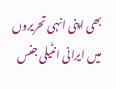بھی اپنی انہی تحریروں میں ایرانی انٹیلی جنس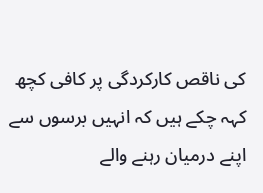کی ناقص کارکردگی پر کافی کچھ کہہ چکے ہیں کہ انہیں برسوں سے اپنے درمیان رہنے والے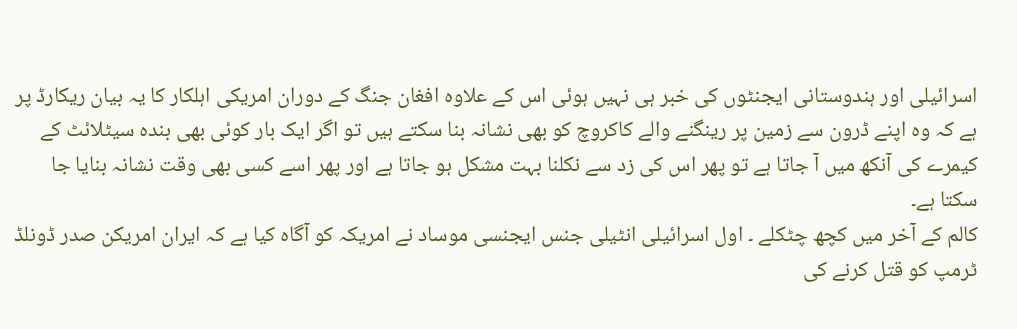اسرائیلی اور ہندوستانی ایجنٹوں کی خبر ہی نہیں ہوئی اس کے علاوہ افغان جنگ کے دوران امریکی اہلکار کا یہ بیان ریکارڈ پر ہے کہ وہ اپنے ڈرون سے زمین پر رینگنے والے کاکروچ کو بھی نشانہ بنا سکتے ہیں تو اگر ایک بار کوئی بھی بندہ سیٹلائٹ کے کیمرے کی آنکھ میں آ جاتا ہے تو پھر اس کی زد سے نکلنا بہت مشکل ہو جاتا ہے اور پھر اسے کسی بھی وقت نشانہ بنایا جا سکتا ہے۔
کالم کے آخر میں کچھ چٹکلے ۔ اول اسرائیلی انٹیلی جنس ایجنسی موساد نے امریکہ کو آگاہ کیا ہے کہ ایران امریکن صدر ڈونلڈ ٹرمپ کو قتل کرنے کی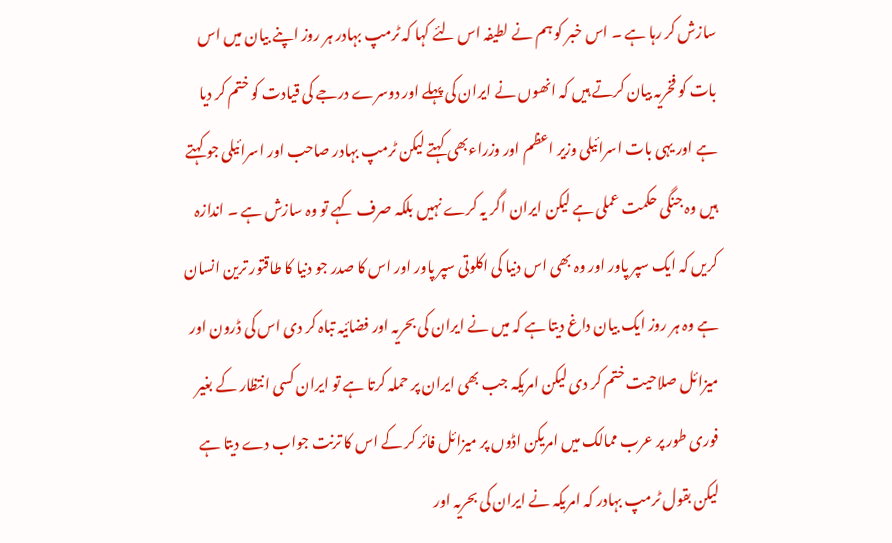سازش کر رہا ہے ۔ اس خبر کو ہم نے لطیفہ اس لئے کہا کہ ٹرمپ بہادر ہر روز اپنے بیان میں اس بات کو فخریہ بیان کرتے ہیں کہ انھوں نے ایران کی پہلے اور دوسرے درجے کی قیادت کو ختم کر دیا ہے اور یہی بات اسرائیلی وزیر اعظم اور وزراءبھی کہتے لیکن ٹرمپ بہادر صاحب اور اسرائیلی جو کہتے ہیں وہ جنگی حکمت عملی ہے لیکن ایران اگر یہ کرے نہیں بلکہ صرف کہے تو وہ سازش ہے ۔ اندازہ کریں کہ ایک سپر پاور اور وہ بھی اس دنیا کی اکلوتی سپر پاور اور اس کا صدر جو دنیا کا طاقتور ترین انسان ہے وہ ہر روز ایک بیان داغ دیتا ہے کہ میں نے ایران کی بحریہ اور فضائیہ تباہ کر دی اس کی ڈرون اور میزائل صلاحیت ختم کر دی لیکن امریکہ جب بھی ایران پر حملہ کرتا ہے تو ایران کسی انتظار کے بغیر فوری طور پر عرب ممالک میں امریکن اڈوں پر میزائل فائر کر کے اس کا ترنت جواب دے دیتا ہے لیکن بقول ٹرمپ بہادر کہ امریکہ نے ایران کی بحریہ اور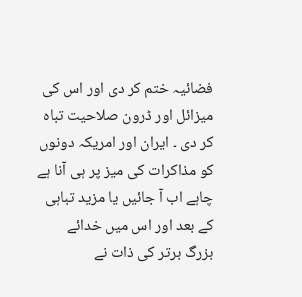فضائیہ ختم کر دی اور اس کی میزائل اور ڈرون صلاحیت تباہ کر دی ۔ ایران اور امریکہ دونوں کو مذاکرات کی میز پر ہی آنا ہے چاہے اب آ جائیں یا مزید تباہی کے بعد اور اس میں خدائے بزرگ برتر کی ذات نے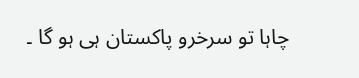چاہا تو سرخرو پاکستان ہی ہو گا ۔